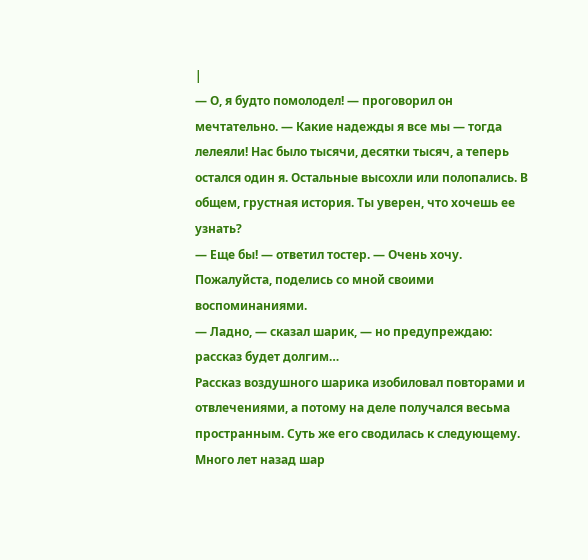|
— О, я будто помолодел! — проговорил он мечтательно. — Какие надежды я все мы — тогда лелеяли! Нас было тысячи, десятки тысяч, а теперь остался один я. Остальные высохли или полопались. В общем, грустная история. Ты уверен, что хочешь ее узнать?
— Еще бы! — ответил тостер. — Очень хочу. Пожалуйста, поделись со мной своими воспоминаниями.
— Ладно, — сказал шарик, — но предупреждаю: рассказ будет долгим…
Рассказ воздушного шарика изобиловал повторами и отвлечениями, а потому на деле получался весьма пространным. Суть же его сводилась к следующему. Много лет назад шар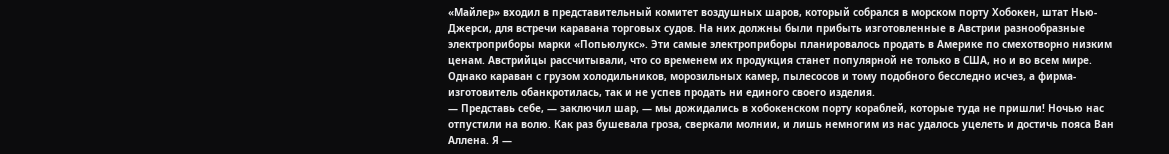«Майлер» входил в представительный комитет воздушных шаров, который собрался в морском порту Хобокен, штат Нью-Джерси, для встречи каравана торговых судов. На них должны были прибыть изготовленные в Австрии разнообразные электроприборы марки «Попьюлукс». Эти самые электроприборы планировалось продать в Америке по смехотворно низким ценам. Австрийцы рассчитывали, что со временем их продукция станет популярной не только в США, но и во всем мире. Однако караван с грузом холодильников, морозильных камер, пылесосов и тому подобного бесследно исчез, а фирма-изготовитель обанкротилась, так и не успев продать ни единого своего изделия.
— Представь себе, — заключил шар, — мы дожидались в хобокенском порту кораблей, которые туда не пришли! Ночью нас отпустили на волю. Как раз бушевала гроза, сверкали молнии, и лишь немногим из нас удалось уцелеть и достичь пояса Ван Аллена. Я —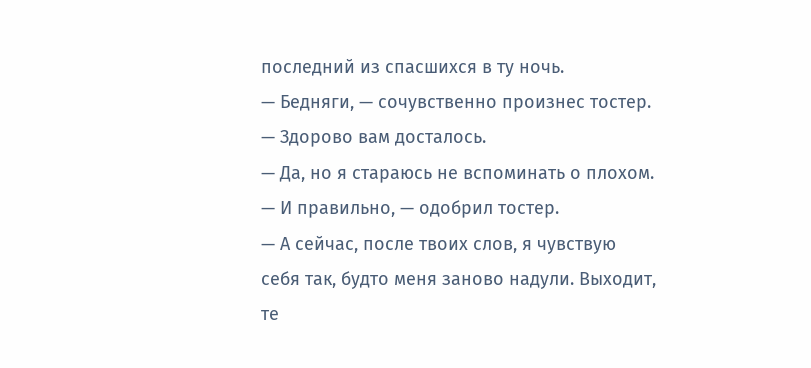последний из спасшихся в ту ночь.
— Бедняги, — сочувственно произнес тостер. — Здорово вам досталось.
— Да, но я стараюсь не вспоминать о плохом.
— И правильно, — одобрил тостер.
— А сейчас, после твоих слов, я чувствую себя так, будто меня заново надули. Выходит, те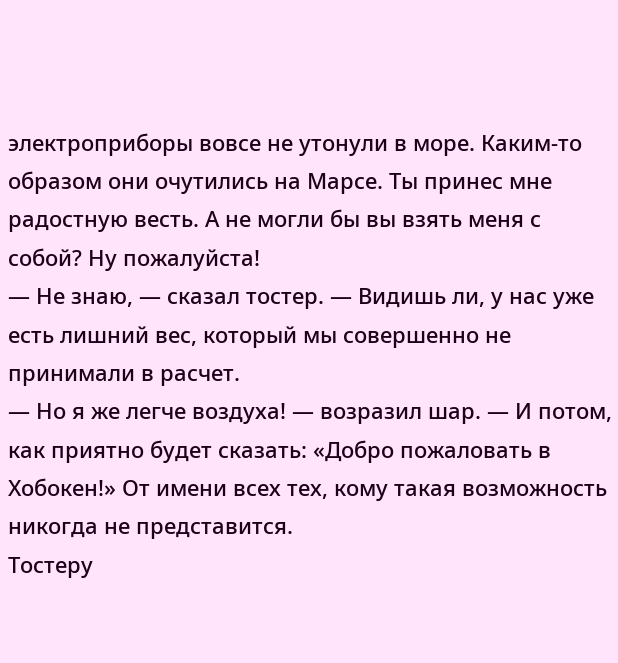электроприборы вовсе не утонули в море. Каким-то образом они очутились на Марсе. Ты принес мне радостную весть. А не могли бы вы взять меня с собой? Ну пожалуйста!
— Не знаю, — сказал тостер. — Видишь ли, у нас уже есть лишний вес, который мы совершенно не принимали в расчет.
— Но я же легче воздуха! — возразил шар. — И потом, как приятно будет сказать: «Добро пожаловать в Хобокен!» От имени всех тех, кому такая возможность никогда не представится.
Тостеру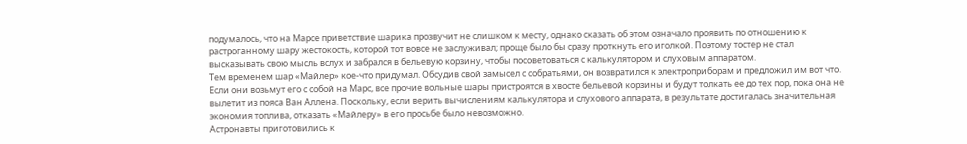подумалось, что на Марсе приветствие шарика прозвучит не слишком к месту, однако сказать об этом означало проявить по отношению к растроганному шару жестокость, которой тот вовсе не заслуживал; проще было бы сразу проткнуть его иголкой. Поэтому тостер не стал высказывать свою мысль вслух и забрался в бельевую корзину, чтобы посоветоваться с калькулятором и слуховым аппаратом.
Тем временем шар «Майлер» кое-что придумал. Обсудив свой замысел с собратьями, он возвратился к электроприборам и предложил им вот что. Если они возьмут его с собой на Марс, все прочие вольные шары пристроятся в хвосте бельевой корзины и будут толкать ее до тех пор, пока она не вылетит из пояса Ван Аллена. Поскольку, если верить вычислениям калькулятора и слухового аппарата, в результате достигалась значительная экономия топлива, отказать «Майлеру» в его просьбе было невозможно.
Астронавты приготовились к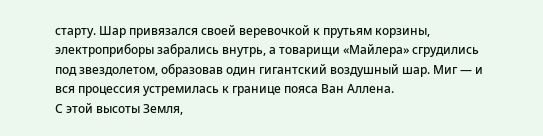старту. Шар привязался своей веревочкой к прутьям корзины, электроприборы забрались внутрь, а товарищи «Майлера» сгрудились под звездолетом, образовав один гигантский воздушный шар. Миг — и вся процессия устремилась к границе пояса Ван Аллена.
С этой высоты Земля,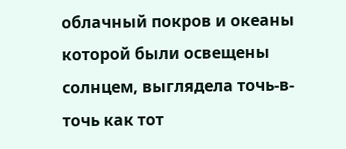облачный покров и океаны которой были освещены солнцем, выглядела точь-в-точь как тот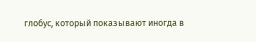глобус, который показывают иногда в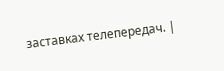заставках телепередач. |